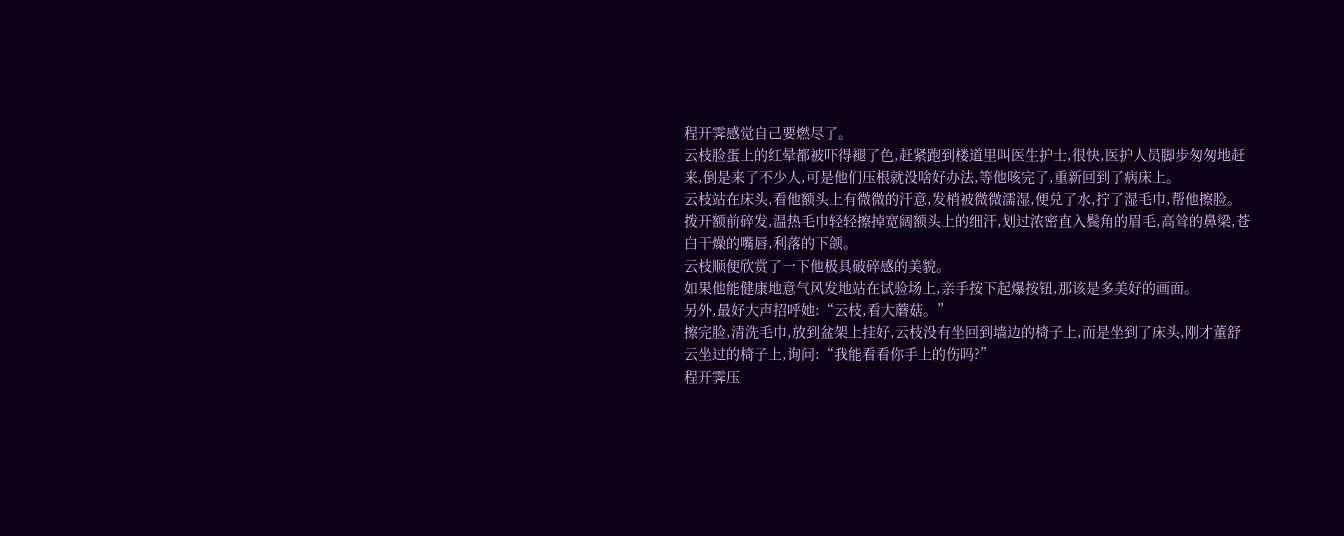程开霁感觉自己要燃尽了。
云枝脸蛋上的红晕都被吓得褪了色,赶紧跑到楼道里叫医生护士,很快,医护人员脚步匆匆地赶来,倒是来了不少人,可是他们压根就没啥好办法,等他咳完了,重新回到了病床上。
云枝站在床头,看他额头上有微微的汗意,发梢被微微濡湿,便兑了水,拧了湿毛巾,帮他擦脸。
拨开额前碎发,温热毛巾轻轻擦掉宽阔额头上的细汗,划过浓密直入鬓角的眉毛,高耸的鼻梁,苍白干燥的嘴唇,利落的下颌。
云枝顺便欣赏了一下他极具破碎感的美貌。
如果他能健康地意气风发地站在试验场上,亲手按下起爆按钮,那该是多美好的画面。
另外,最好大声招呼她:“云枝,看大蘑菇。”
擦完脸,清洗毛巾,放到盆架上挂好,云枝没有坐回到墙边的椅子上,而是坐到了床头,刚才董舒云坐过的椅子上,询问:“我能看看你手上的伤吗?”
程开霁压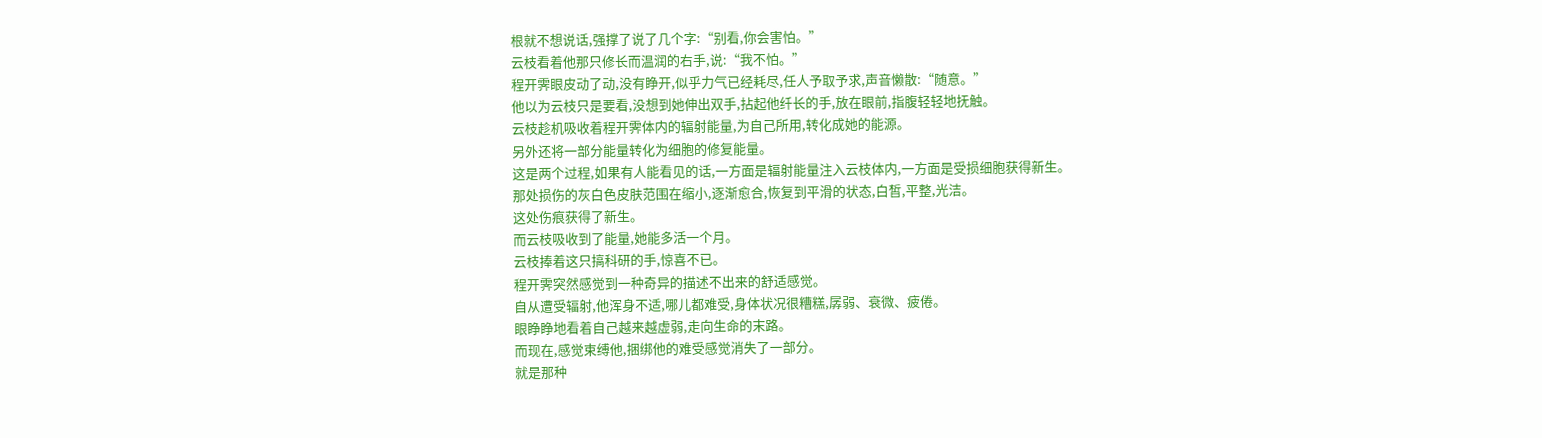根就不想说话,强撑了说了几个字:“别看,你会害怕。”
云枝看着他那只修长而温润的右手,说:“我不怕。”
程开霁眼皮动了动,没有睁开,似乎力气已经耗尽,任人予取予求,声音懒散:“随意。”
他以为云枝只是要看,没想到她伸出双手,拈起他纤长的手,放在眼前,指腹轻轻地抚触。
云枝趁机吸收着程开霁体内的辐射能量,为自己所用,转化成她的能源。
另外还将一部分能量转化为细胞的修复能量。
这是两个过程,如果有人能看见的话,一方面是辐射能量注入云枝体内,一方面是受损细胞获得新生。
那处损伤的灰白色皮肤范围在缩小,逐渐愈合,恢复到平滑的状态,白皙,平整,光洁。
这处伤痕获得了新生。
而云枝吸收到了能量,她能多活一个月。
云枝捧着这只搞科研的手,惊喜不已。
程开霁突然感觉到一种奇异的描述不出来的舒适感觉。
自从遭受辐射,他浑身不适,哪儿都难受,身体状况很糟糕,孱弱、衰微、疲倦。
眼睁睁地看着自己越来越虚弱,走向生命的末路。
而现在,感觉束缚他,捆绑他的难受感觉消失了一部分。
就是那种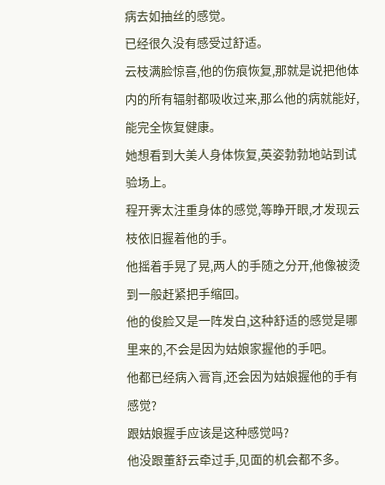病去如抽丝的感觉。
已经很久没有感受过舒适。
云枝满脸惊喜,他的伤痕恢复,那就是说把他体内的所有辐射都吸收过来,那么他的病就能好,能完全恢复健康。
她想看到大美人身体恢复,英姿勃勃地站到试验场上。
程开霁太注重身体的感觉,等睁开眼,才发现云枝依旧握着他的手。
他摇着手晃了晃,两人的手随之分开,他像被烫到一般赶紧把手缩回。
他的俊脸又是一阵发白,这种舒适的感觉是哪里来的,不会是因为姑娘家握他的手吧。
他都已经病入膏肓,还会因为姑娘握他的手有感觉?
跟姑娘握手应该是这种感觉吗?
他没跟董舒云牵过手,见面的机会都不多。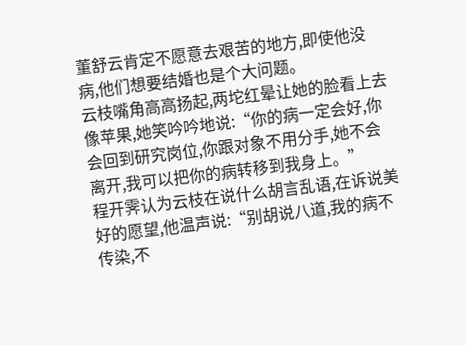董舒云肯定不愿意去艰苦的地方,即使他没病,他们想要结婚也是个大问题。
云枝嘴角高高扬起,两坨红晕让她的脸看上去像苹果,她笑吟吟地说:“你的病一定会好,你会回到研究岗位,你跟对象不用分手,她不会离开,我可以把你的病转移到我身上。”
程开霁认为云枝在说什么胡言乱语,在诉说美好的愿望,他温声说:“别胡说八道,我的病不传染,不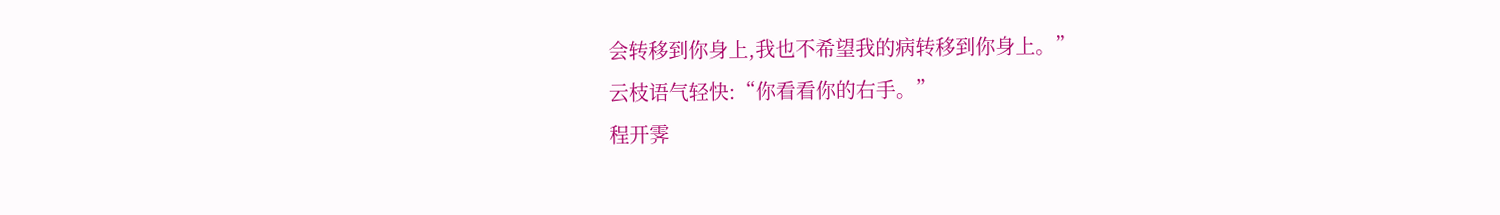会转移到你身上,我也不希望我的病转移到你身上。”
云枝语气轻快:“你看看你的右手。”
程开霁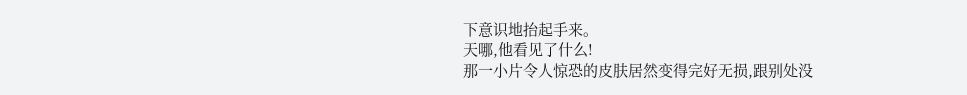下意识地抬起手来。
天哪,他看见了什么!
那一小片令人惊恐的皮肤居然变得完好无损,跟别处没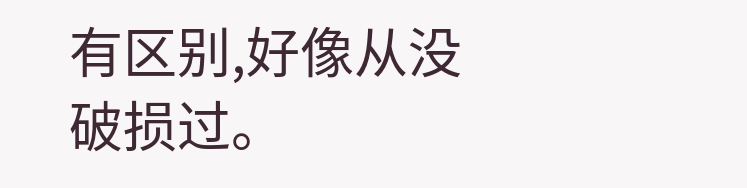有区别,好像从没破损过。